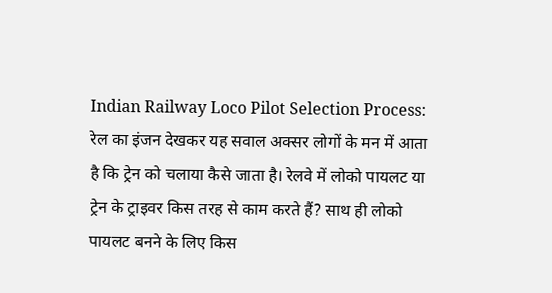Indian Railway Loco Pilot Selection Process: रेल का इंजन देखकर यह सवाल अक्सर लोगों के मन में आता है कि ट्रेन को चलाया कैसे जाता है। रेलवे में लोको पायलट या ट्रेन के ट्राइवर किस तरह से काम करते हैं? साथ ही लोको पायलट बनने के लिए किस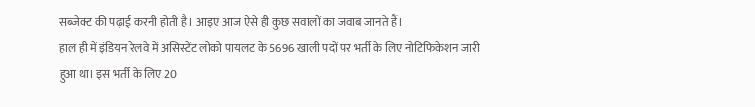सब्जेक्ट की पढ़ाई करनी होती है। आइए आज ऐसे ही कुछ सवालों का जवाब जानते हैं।
हाल ही में इंडियन रेलवे में असिस्टेंट लोको पायलट के 5696 खाली पदों पर भर्ती के लिए नोटिफिकेशन जारी हुआ था। इस भर्ती के लिए 20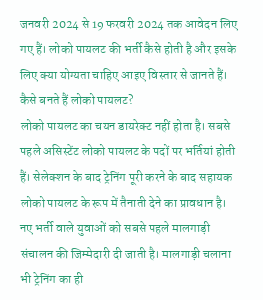जनवरी 2024 से 19 फरवरी 2024 तक आवेदन लिए गए हैं। लोको पायलट की भर्ती कैसे होती है और इसके लिए क्या योग्यता चाहिए आइए विस्तार से जानते हैं।
कैसे बनते हैं लोको पायलट?
लोको पायलट का चयन डायरेक्ट नहीं होता है। सबसे पहले असिस्टेंट लोको पायलट के पदों पर भर्तियां होती हैं। सेलेक्शन के बाद ट्रेनिंग पूरी करने के बाद सहायक लोको पायलट के रूप में तैनाती देने का प्रावधान है। नए भर्ती वाले युवाओं को सबसे पहले मालगाड़ी संचालन की जिम्मेदारी दी जाती है। मालगाड़ी चलाना भी ट्रेनिंग का ही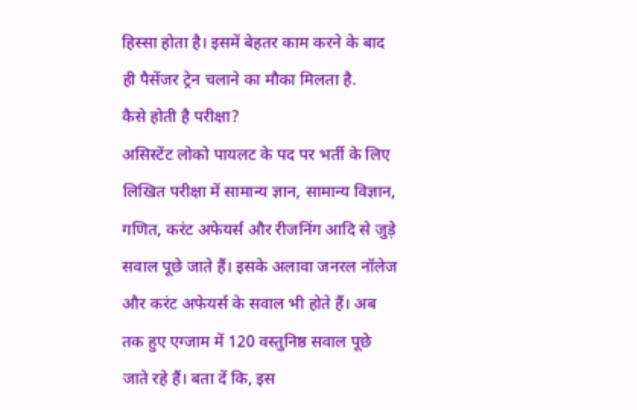हिस्सा होता है। इसमें बेहतर काम करने के बाद ही पैसेंजर ट्रेन चलाने का मौका मिलता है.
कैसे होती है परीक्षा?
असिस्टेंट लोको पायलट के पद पर भर्ती के लिए लिखित परीक्षा में सामान्य ज्ञान, सामान्य विज्ञान, गणित, करंट अफेयर्स और रीजनिंग आदि से जुड़े सवाल पूछे जाते हैं। इसके अलावा जनरल नॉलेज और करंट अफेयर्स के सवाल भी होते हैं। अब तक हुए एग्जाम में 120 वस्तुनिष्ठ सवाल पूछे जाते रहे हैं। बता दें कि, इस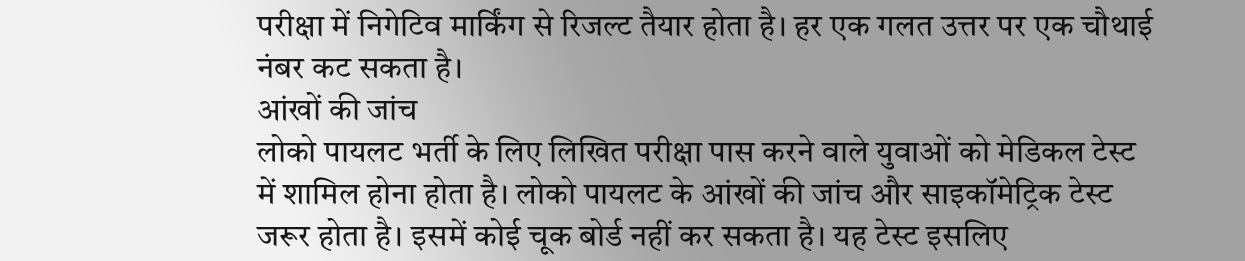परीक्षा में निगेटिव मार्किंग से रिजल्ट तैयार होता है। हर एक गलत उत्तर पर एक चौथाई नंबर कट सकता है।
आंखों की जांच
लोको पायलट भर्ती के लिए लिखित परीक्षा पास करने वाले युवाओं को मेडिकल टेस्ट में शामिल होना होता है। लोको पायलट के आंखों की जांच और साइकॉमेट्रिक टेस्ट जरूर होता है। इसमें कोई चूक बोर्ड नहीं कर सकता है। यह टेस्ट इसलिए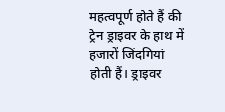महत्वपूर्ण होते हैं की ट्रेन ड्राइवर के हाथ में हजारों जिंदगियां होती हैं। ड्राइवर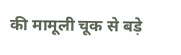की मामूली चूक से बड़े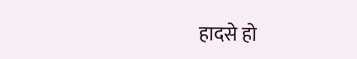हादसे हो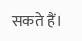सकते हैं।